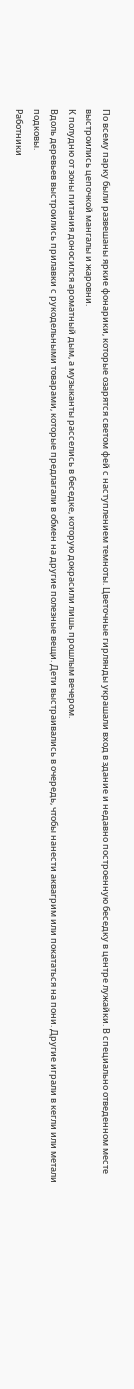По всему парку были развешаны яркие фонарики, которые озарятся светом фей с наступлением темноты. Цветочные гирлянды украшали вход в здание и недавно построенную беседку в центре лужайки. В специально отведенном месте выстроились цепочкой мангалы и жаровни.
К полудню от зоны питания доносился ароматный дым, а музыканты расселись в беседке, которую докрасили лишь прошлым вечером.
Вдоль деревьев выстроились прилавки с рукодельными товарами, которые предлагали в обмен на другие полезные вещи. Дети выстраивались в очередь, чтобы нанести аквагрим или покататься на пони. Другие играли в кегли или метали подковы.
Работники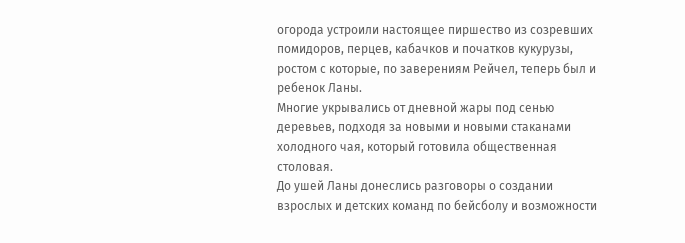огорода устроили настоящее пиршество из созревших помидоров, перцев, кабачков и початков кукурузы, ростом с которые, по заверениям Рейчел, теперь был и ребенок Ланы.
Многие укрывались от дневной жары под сенью деревьев, подходя за новыми и новыми стаканами холодного чая, который готовила общественная столовая.
До ушей Ланы донеслись разговоры о создании взрослых и детских команд по бейсболу и возможности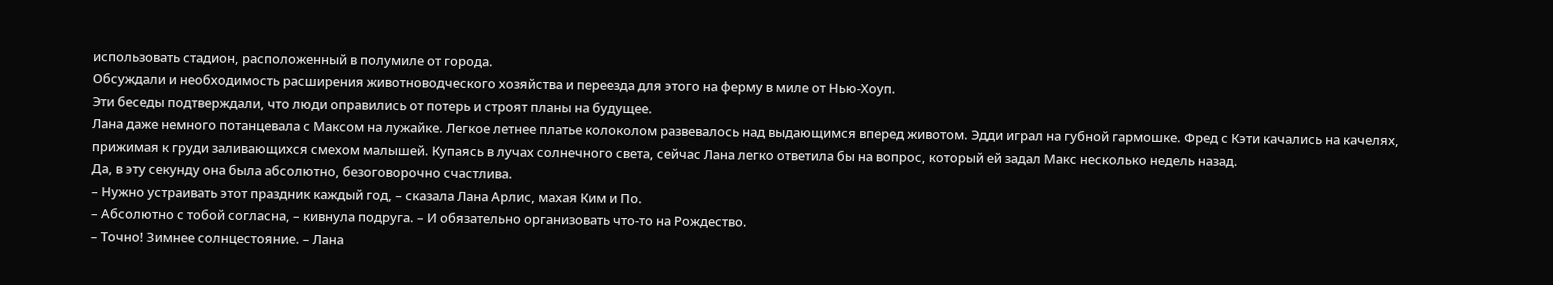использовать стадион, расположенный в полумиле от города.
Обсуждали и необходимость расширения животноводческого хозяйства и переезда для этого на ферму в миле от Нью-Хоуп.
Эти беседы подтверждали, что люди оправились от потерь и строят планы на будущее.
Лана даже немного потанцевала с Максом на лужайке. Легкое летнее платье колоколом развевалось над выдающимся вперед животом. Эдди играл на губной гармошке. Фред с Кэти качались на качелях, прижимая к груди заливающихся смехом малышей. Купаясь в лучах солнечного света, сейчас Лана легко ответила бы на вопрос, который ей задал Макс несколько недель назад.
Да, в эту секунду она была абсолютно, безоговорочно счастлива.
– Нужно устраивать этот праздник каждый год, – сказала Лана Арлис, махая Ким и По.
– Абсолютно с тобой согласна, – кивнула подруга. – И обязательно организовать что-то на Рождество.
– Точно! Зимнее солнцестояние. – Лана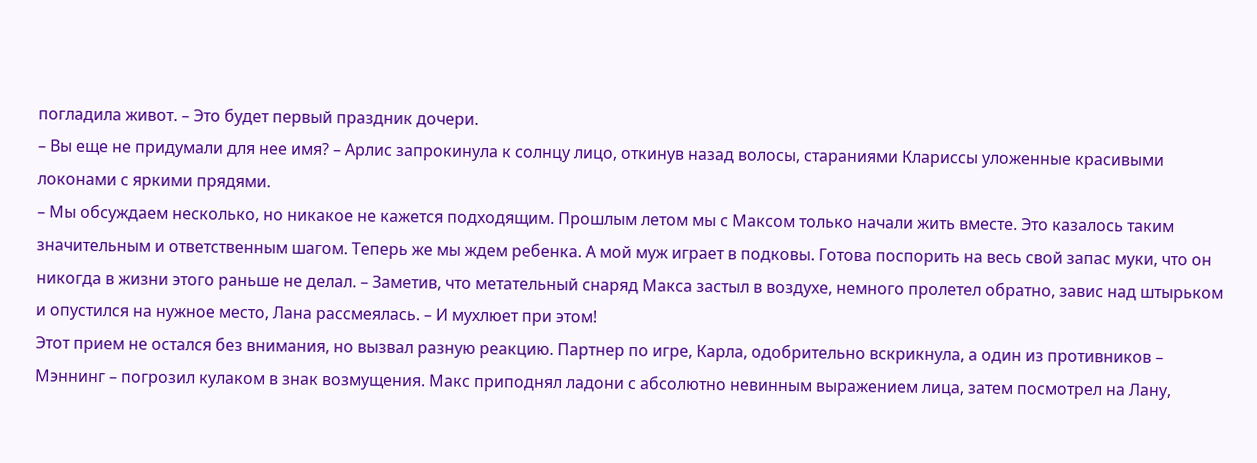погладила живот. – Это будет первый праздник дочери.
– Вы еще не придумали для нее имя? – Арлис запрокинула к солнцу лицо, откинув назад волосы, стараниями Клариссы уложенные красивыми локонами с яркими прядями.
– Мы обсуждаем несколько, но никакое не кажется подходящим. Прошлым летом мы с Максом только начали жить вместе. Это казалось таким значительным и ответственным шагом. Теперь же мы ждем ребенка. А мой муж играет в подковы. Готова поспорить на весь свой запас муки, что он никогда в жизни этого раньше не делал. – Заметив, что метательный снаряд Макса застыл в воздухе, немного пролетел обратно, завис над штырьком и опустился на нужное место, Лана рассмеялась. – И мухлюет при этом!
Этот прием не остался без внимания, но вызвал разную реакцию. Партнер по игре, Карла, одобрительно вскрикнула, а один из противников – Мэннинг – погрозил кулаком в знак возмущения. Макс приподнял ладони с абсолютно невинным выражением лица, затем посмотрел на Лану,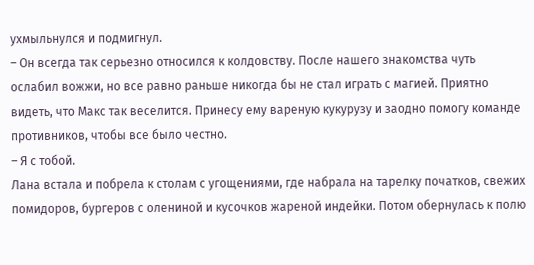ухмыльнулся и подмигнул.
– Он всегда так серьезно относился к колдовству. После нашего знакомства чуть ослабил вожжи, но все равно раньше никогда бы не стал играть с магией. Приятно видеть, что Макс так веселится. Принесу ему вареную кукурузу и заодно помогу команде противников, чтобы все было честно.
– Я с тобой.
Лана встала и побрела к столам с угощениями, где набрала на тарелку початков, свежих помидоров, бургеров с олениной и кусочков жареной индейки. Потом обернулась к полю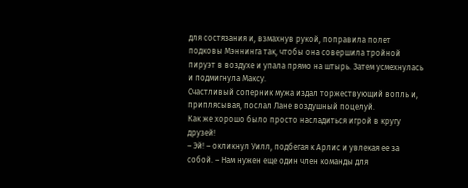для состязания и, взмахнув рукой, поправила полет подковы Мэннинга так, чтобы она совершила тройной пируэт в воздухе и упала прямо на штырь. Затем усмехнулась и подмигнула Максу.
Счастливый соперник мужа издал торжествующий вопль и, приплясывая, послал Лане воздушный поцелуй.
Как же хорошо было просто насладиться игрой в кругу друзей!
– Эй! – окликнул Уилл, подбегая к Арлис и увлекая ее за собой. – Нам нужен еще один член команды для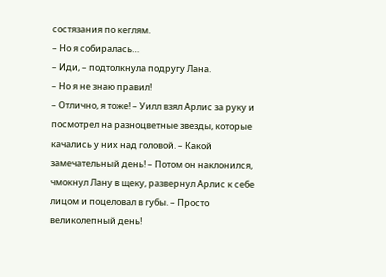состязания по кеглям.
– Но я собиралась…
– Иди, – подтолкнула подругу Лана.
– Но я не знаю правил!
– Отлично, я тоже! – Уилл взял Арлис за руку и посмотрел на разноцветные звезды, которые качались у них над головой. – Какой замечательный день! – Потом он наклонился, чмокнул Лану в щеку, развернул Арлис к себе лицом и поцеловал в губы. – Просто великолепный день!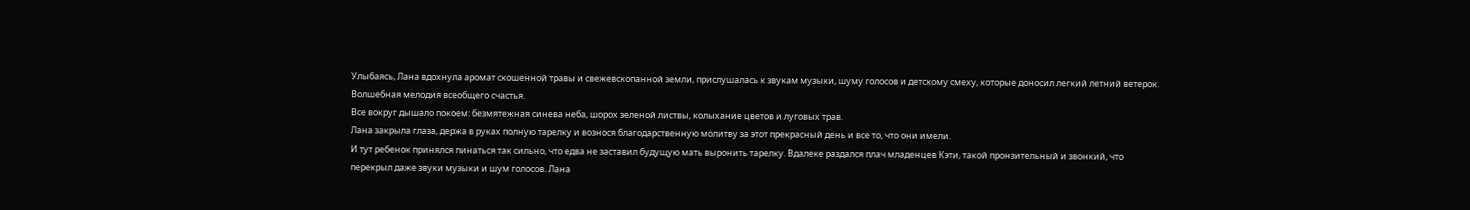Улыбаясь, Лана вдохнула аромат скошенной травы и свежевскопанной земли, прислушалась к звукам музыки, шуму голосов и детскому смеху, которые доносил легкий летний ветерок. Волшебная мелодия всеобщего счастья.
Все вокруг дышало покоем: безмятежная синева неба, шорох зеленой листвы, колыхание цветов и луговых трав.
Лана закрыла глаза, держа в руках полную тарелку и вознося благодарственную молитву за этот прекрасный день и все то, что они имели.
И тут ребенок принялся пинаться так сильно, что едва не заставил будущую мать выронить тарелку. Вдалеке раздался плач младенцев Кэти, такой пронзительный и звонкий, что перекрыл даже звуки музыки и шум голосов. Лана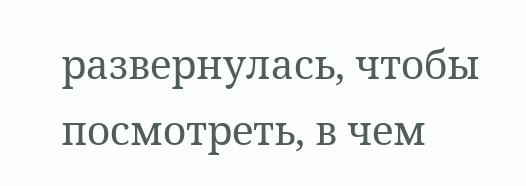развернулась, чтобы посмотреть, в чем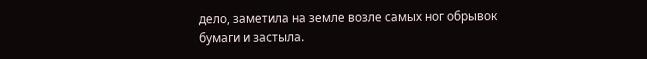дело, заметила на земле возле самых ног обрывок бумаги и застыла.